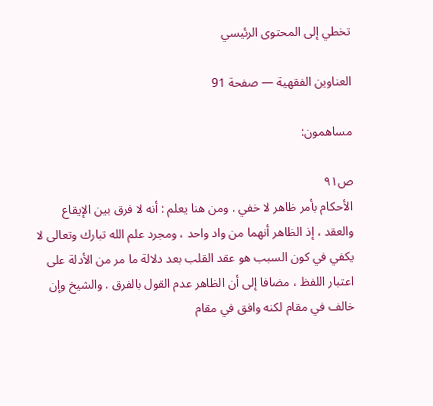تخطي إلى المحتوى الرئيسي

العناوين الفقهية — صفحة 91

مساهمون:

ص٩١
الأحكام بأمر ظاهر لا خفي . ومن هنا يعلم : أنه لا فرق بين الإيقاع والعقد ، إذ الظاهر أنهما من واد واحد ، ومجرد علم الله تبارك وتعالى لا يكفي في كون السبب هو عقد القلب بعد دلالة ما مر من الأدلة على اعتبار اللفظ ، مضافا إلى أن الظاهر عدم القول بالفرق . والشيخ وإن خالف في مقام لكنه وافق في مقام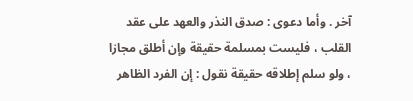آخر . وأما دعوى : صدق النذر والعهد على عقد القلب ، فليست بمسلمة حقيقة وإن أطلق مجازا ، ولو سلم إطلاقه حقيقة نقول : إن الفرد الظاهر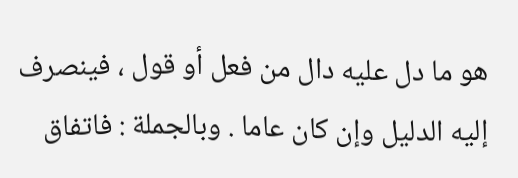هو ما دل عليه دال من فعل أو قول ، فينصرف إليه الدليل وإن كان عاما . وبالجملة : فاتفاق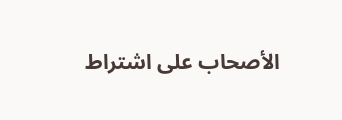الأصحاب على اشتراط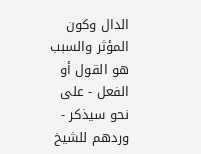الدال وكون المؤثر والسبب هو القول أو الفعل - على نحو سيذكر - وردهم للشيخ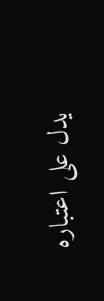يدل على اعتباره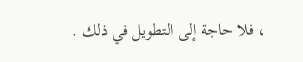، فلا حاجة إلى التطويل في ذلك .